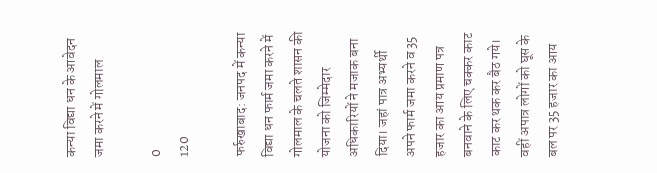कन्या विद्या धन के आवेदन जमा करने में गोलमाल

0
120

फर्रुखाबाद: जनपद में कन्या विद्या धन फार्म जमा करने में गोलमाल के चलते शासन की योजना को जिम्मेदार अधिकारियों ने मजाक बना दिया। जहां पात्र अभ्यर्थी अपने फार्म जमा करने व 35 हजार का आय प्रमाण पत्र बनवाने के लिए चक्कर काट काट कर थक कर बैठ गये। वहीं अपात्र लोगों को घूस के बल पर 35 हजार का आय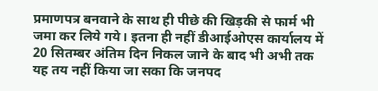प्रमाणपत्र बनवाने के साथ ही पीछे की खिड़की से फार्म भी जमा कर लिये गये। इतना ही नहीं डीआईओएस कार्यालय में 20 सितम्बर अंतिम दिन निकल जाने के बाद भी अभी तक यह तय नहीं किया जा सका कि जनपद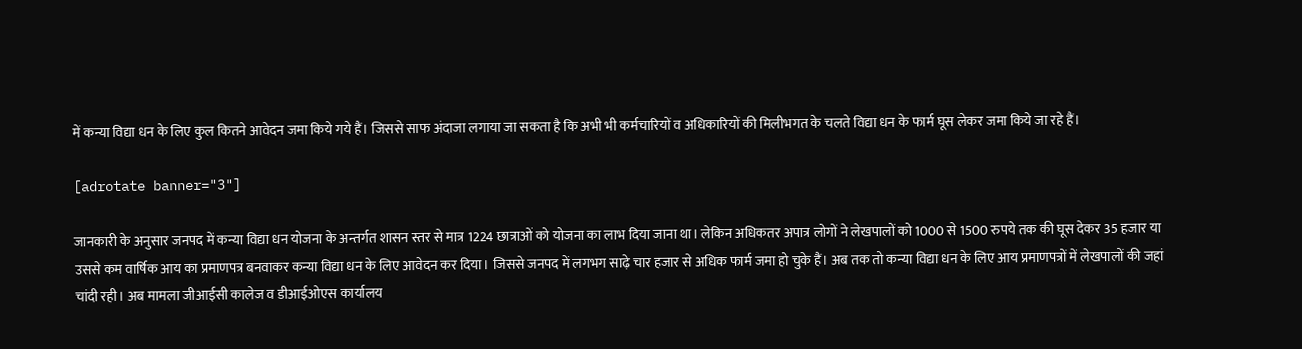में कन्या विद्या धन के लिए कुल कितने आवेदन जमा किये गये हैं। जिससे साफ अंदाजा लगाया जा सकता है कि अभी भी कर्मचारियों व अधिकारियों की मिलीभगत के चलते विद्या धन के फार्म घूस लेकर जमा किये जा रहे हैं।

[adrotate banner="3"]

जानकारी के अनुसार जनपद में कन्या विद्या धन योजना के अन्तर्गत शासन स्तर से मात्र 1224 छात्राओं को योजना का लाभ दिया जाना था। लेकिन अधिकतर अपात्र लोगों ने लेखपालों को 1000 से 1500 रुपये तक की घूस देकर 35 हजार या उससे कम वार्षिक आय का प्रमाणपत्र बनवाकर कन्या विद्या धन के लिए आवेदन कर दिया। जिससे जनपद में लगभग साढ़े चार हजार से अधिक फार्म जमा हो चुके हैं। अब तक तो कन्या विद्या धन के लिए आय प्रमाणपत्रों में लेखपालों की जहां चांदी रही। अब मामला जीआईसी कालेज व डीआईओएस कार्यालय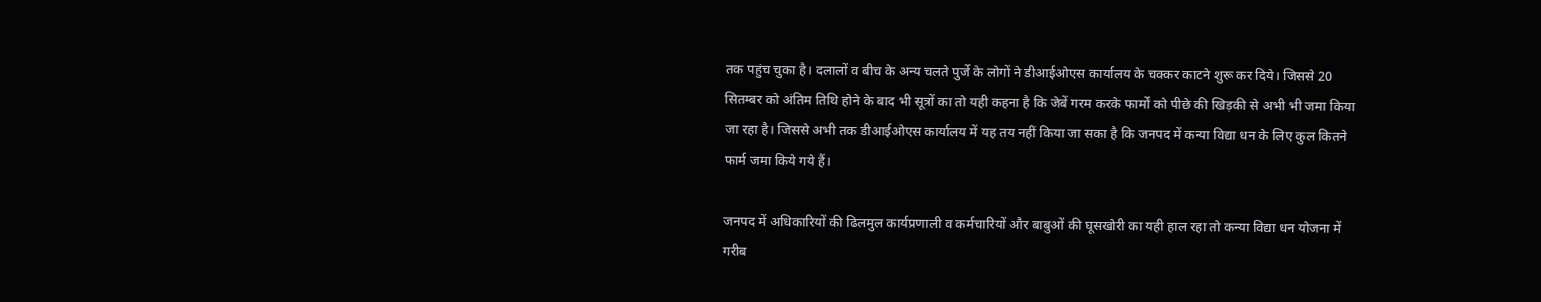तक पहुंच चुका है। दलालों व बीच के अन्य चलते पुर्जे के लोगों ने डीआईओएस कार्यालय के चक्कर काटने शुरू कर दिये। जिससे 20 सितम्बर को अंतिम तिथि होने के बाद भी सूत्रों का तो यही कहना है कि जेबें गरम करके फार्मों को पीछे की खिड़की से अभी भी जमा किया जा रहा है। जिससे अभी तक डीआईओएस कार्यालय में यह तय नहीं किया जा सका है कि जनपद में कन्या विद्या धन के लिए कुल कितने फार्म जमा किये गये हैं।

जनपद में अधिकारियों की ढिलमुल कार्यप्रणाली व कर्मचारियों और बाबुओं की घूसखोरी का यही हाल रहा तो कन्या विद्या धन योजना में गरीब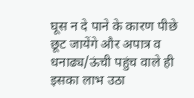घूस न दे पाने के कारण पीछे छूट जायेंगे और अपात्र व धनाढ्य/ऊंची पहुंच वाले ही इसका लाभ उठा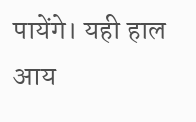पायेंगे। यही हाल आय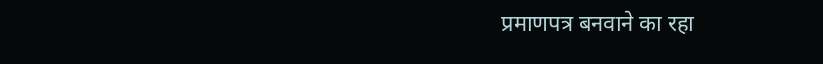प्रमाणपत्र बनवाने का रहा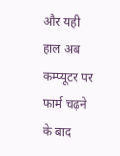और यही हाल अब कम्प्यूटर पर फार्म चढ़ने के बाद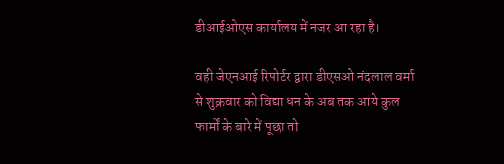डीआईओएस कार्यालय में नजर आ रहा है।

वही जेएनआई रिपोर्टर द्वारा डीएसओ नंदलाल वर्मा से शुक्रवार को विद्या धन के अब तक आये कुल फार्मों के बारे में पूछा तो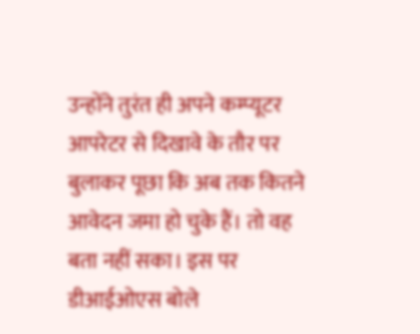उन्होंने तुरंत ही अपने कम्प्यूटर आपरेटर से दिखावे के तौर पर बुलाकर पूछा कि अब तक कितने आवेदन जमा हो चुके हैं। तो वह बता नहीं सका। इस पर डीआईओएस बोले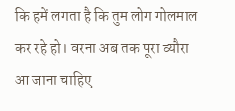कि हमें लगता है कि तुम लोग गोलमाल कर रहे हो। वरना अब तक पूरा व्यौरा आ जाना चाहिए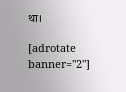था।

[adrotate banner="2"]